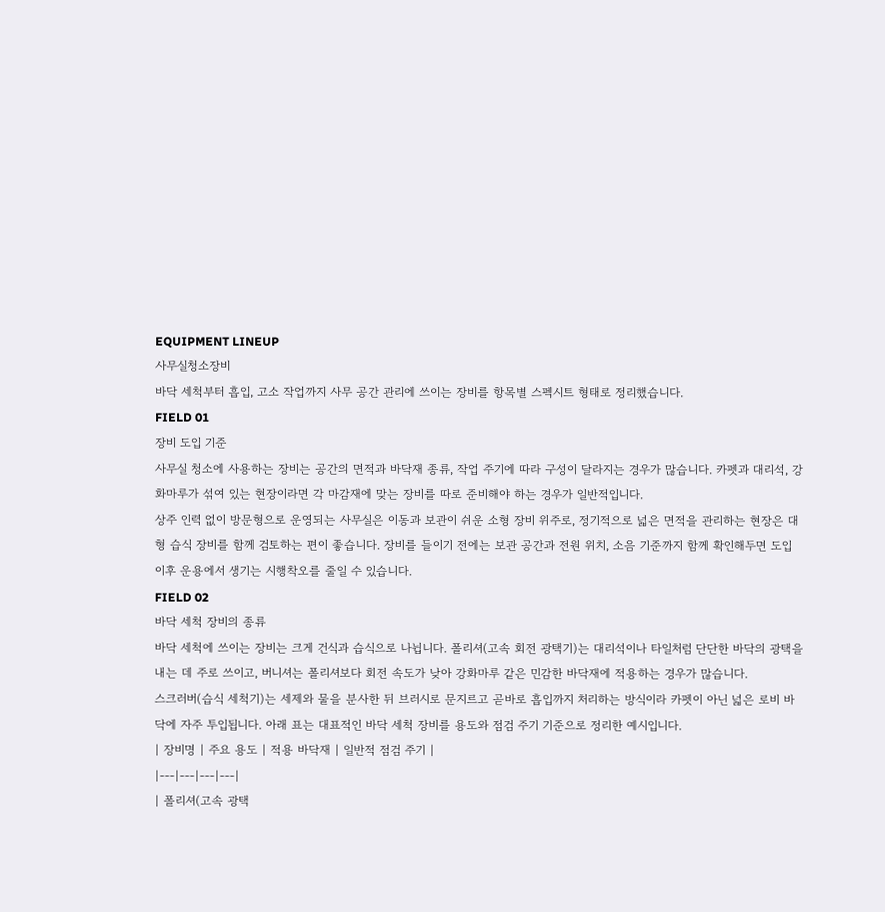EQUIPMENT LINEUP
사무실청소장비
바닥 세척부터 흡입, 고소 작업까지 사무 공간 관리에 쓰이는 장비를 항목별 스펙시트 형태로 정리했습니다.
FIELD 01
장비 도입 기준
사무실 청소에 사용하는 장비는 공간의 면적과 바닥재 종류, 작업 주기에 따라 구성이 달라지는 경우가 많습니다. 카펫과 대리석, 강화마루가 섞여 있는 현장이라면 각 마감재에 맞는 장비를 따로 준비해야 하는 경우가 일반적입니다.
상주 인력 없이 방문형으로 운영되는 사무실은 이동과 보관이 쉬운 소형 장비 위주로, 정기적으로 넓은 면적을 관리하는 현장은 대형 습식 장비를 함께 검토하는 편이 좋습니다. 장비를 들이기 전에는 보관 공간과 전원 위치, 소음 기준까지 함께 확인해두면 도입 이후 운용에서 생기는 시행착오를 줄일 수 있습니다.
FIELD 02
바닥 세척 장비의 종류
바닥 세척에 쓰이는 장비는 크게 건식과 습식으로 나뉩니다. 폴리셔(고속 회전 광택기)는 대리석이나 타일처럼 단단한 바닥의 광택을 내는 데 주로 쓰이고, 버니셔는 폴리셔보다 회전 속도가 낮아 강화마루 같은 민감한 바닥재에 적용하는 경우가 많습니다.
스크러버(습식 세척기)는 세제와 물을 분사한 뒤 브러시로 문지르고 곧바로 흡입까지 처리하는 방식이라 카펫이 아닌 넓은 로비 바닥에 자주 투입됩니다. 아래 표는 대표적인 바닥 세척 장비를 용도와 점검 주기 기준으로 정리한 예시입니다.
| 장비명 | 주요 용도 | 적용 바닥재 | 일반적 점검 주기 |
|---|---|---|---|
| 폴리셔(고속 광택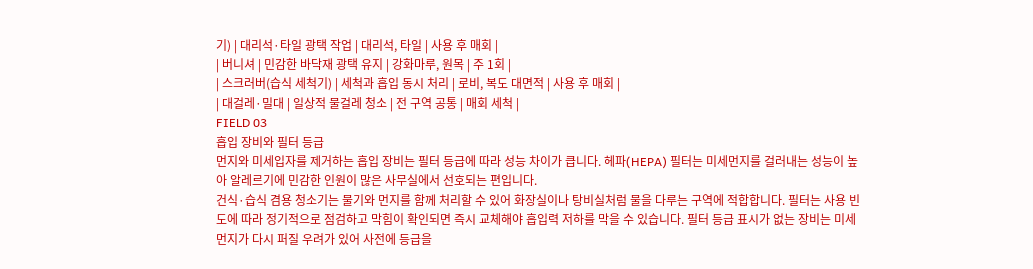기) | 대리석·타일 광택 작업 | 대리석, 타일 | 사용 후 매회 |
| 버니셔 | 민감한 바닥재 광택 유지 | 강화마루, 원목 | 주 1회 |
| 스크러버(습식 세척기) | 세척과 흡입 동시 처리 | 로비, 복도 대면적 | 사용 후 매회 |
| 대걸레·밀대 | 일상적 물걸레 청소 | 전 구역 공통 | 매회 세척 |
FIELD 03
흡입 장비와 필터 등급
먼지와 미세입자를 제거하는 흡입 장비는 필터 등급에 따라 성능 차이가 큽니다. 헤파(HEPA) 필터는 미세먼지를 걸러내는 성능이 높아 알레르기에 민감한 인원이 많은 사무실에서 선호되는 편입니다.
건식·습식 겸용 청소기는 물기와 먼지를 함께 처리할 수 있어 화장실이나 탕비실처럼 물을 다루는 구역에 적합합니다. 필터는 사용 빈도에 따라 정기적으로 점검하고 막힘이 확인되면 즉시 교체해야 흡입력 저하를 막을 수 있습니다. 필터 등급 표시가 없는 장비는 미세먼지가 다시 퍼질 우려가 있어 사전에 등급을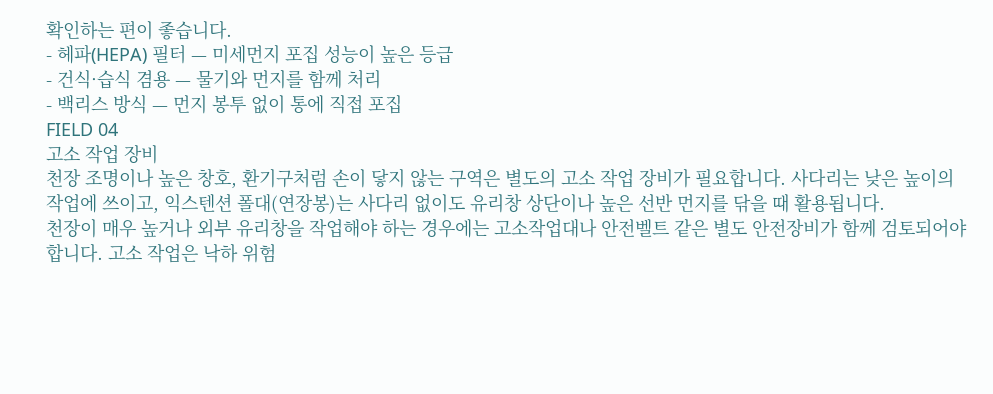확인하는 편이 좋습니다.
- 헤파(HEPA) 필터 — 미세먼지 포집 성능이 높은 등급
- 건식·습식 겸용 — 물기와 먼지를 함께 처리
- 백리스 방식 — 먼지 봉투 없이 통에 직접 포집
FIELD 04
고소 작업 장비
천장 조명이나 높은 창호, 환기구처럼 손이 닿지 않는 구역은 별도의 고소 작업 장비가 필요합니다. 사다리는 낮은 높이의 작업에 쓰이고, 익스텐션 폴대(연장봉)는 사다리 없이도 유리창 상단이나 높은 선반 먼지를 닦을 때 활용됩니다.
천장이 매우 높거나 외부 유리창을 작업해야 하는 경우에는 고소작업대나 안전벨트 같은 별도 안전장비가 함께 검토되어야 합니다. 고소 작업은 낙하 위험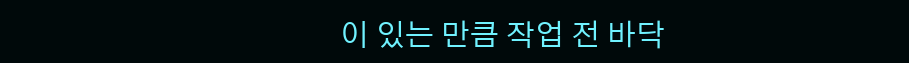이 있는 만큼 작업 전 바닥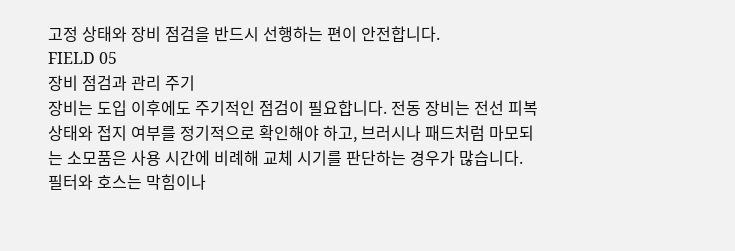고정 상태와 장비 점검을 반드시 선행하는 편이 안전합니다.
FIELD 05
장비 점검과 관리 주기
장비는 도입 이후에도 주기적인 점검이 필요합니다. 전동 장비는 전선 피복 상태와 접지 여부를 정기적으로 확인해야 하고, 브러시나 패드처럼 마모되는 소모품은 사용 시간에 비례해 교체 시기를 판단하는 경우가 많습니다.
필터와 호스는 막힘이나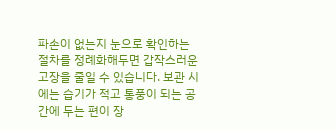파손이 없는지 눈으로 확인하는 절차를 정례화해두면 갑작스러운 고장을 줄일 수 있습니다. 보관 시에는 습기가 적고 통풍이 되는 공간에 두는 편이 장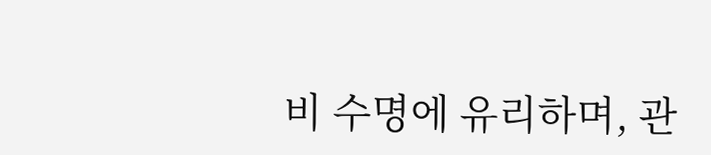비 수명에 유리하며, 관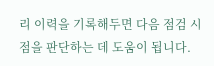리 이력을 기록해두면 다음 점검 시점을 판단하는 데 도움이 됩니다.